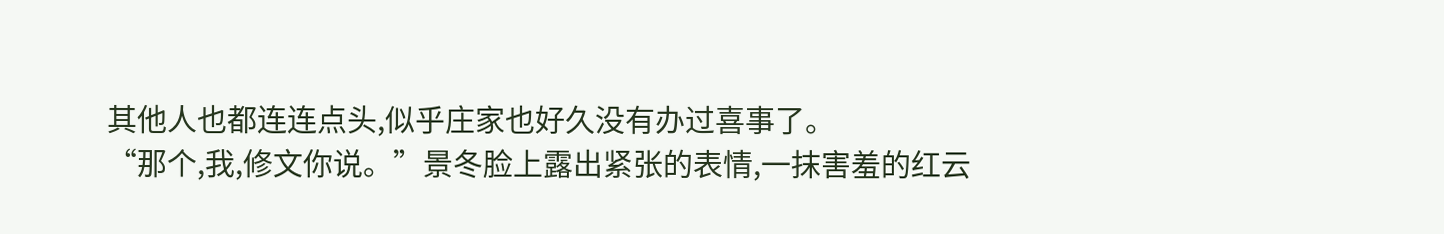其他人也都连连点头,似乎庄家也好久没有办过喜事了。
“那个,我,修文你说。”景冬脸上露出紧张的表情,一抹害羞的红云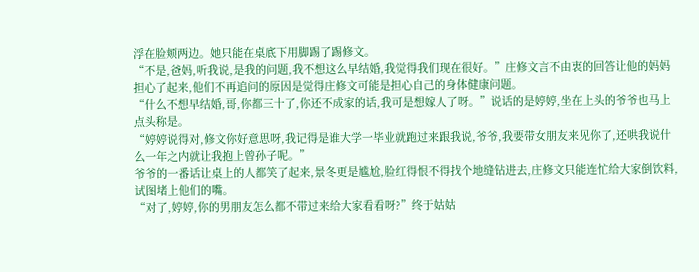浮在脸颊两边。她只能在桌底下用脚踢了踢修文。
“不是,爸妈,听我说,是我的问题,我不想这么早结婚,我觉得我们现在很好。”庄修文言不由衷的回答让他的妈妈担心了起来,他们不再追问的原因是觉得庄修文可能是担心自己的身体健康问题。
“什么不想早结婚,哥,你都三十了,你还不成家的话,我可是想嫁人了呀。”说话的是婷婷,坐在上头的爷爷也马上点头称是。
“婷婷说得对,修文你好意思呀,我记得是谁大学一毕业就跑过来跟我说,爷爷,我要带女朋友来见你了,还哄我说什么一年之内就让我抱上曾孙子呢。”
爷爷的一番话让桌上的人都笑了起来,景冬更是尴尬,脸红得恨不得找个地缝钻进去,庄修文只能连忙给大家倒饮料,试图堵上他们的嘴。
“对了,婷婷,你的男朋友怎么都不带过来给大家看看呀?”终于姑姑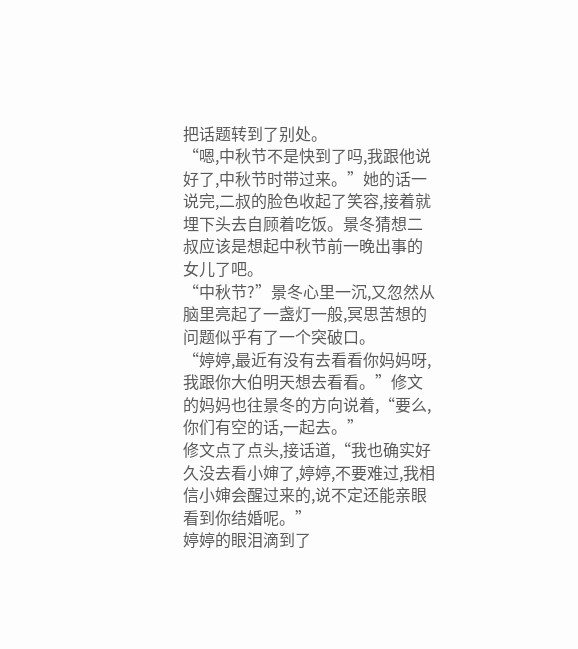把话题转到了别处。
“嗯,中秋节不是快到了吗,我跟他说好了,中秋节时带过来。”她的话一说完,二叔的脸色收起了笑容,接着就埋下头去自顾着吃饭。景冬猜想二叔应该是想起中秋节前一晚出事的女儿了吧。
“中秋节?”景冬心里一沉,又忽然从脑里亮起了一盏灯一般,冥思苦想的问题似乎有了一个突破口。
“婷婷,最近有没有去看看你妈妈呀,我跟你大伯明天想去看看。”修文的妈妈也往景冬的方向说着,“要么,你们有空的话,一起去。”
修文点了点头,接话道,“我也确实好久没去看小婶了,婷婷,不要难过,我相信小婶会醒过来的,说不定还能亲眼看到你结婚呢。”
婷婷的眼泪滴到了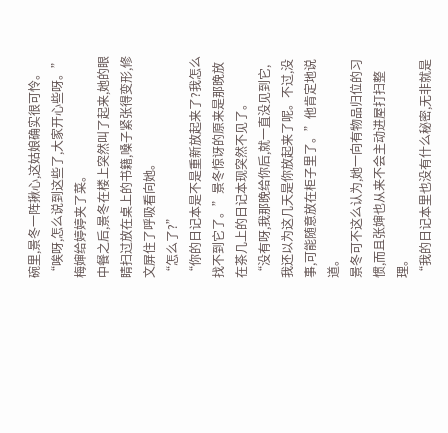碗里,景冬一阵揪心,这姑娘确实很可怜。
“唉呀,怎么说到这些了,大家开心些呀。”梅婶给婷婷夹了菜。
中餐之后,景冬在楼上突然叫了起来,她的眼睛扫过放在桌上的书籍,嗓子紧张得变形,修文屏住了呼吸看向她。
“怎么了?”
“你的日记本是不是重新放起来了?我怎么找不到它了。”景冬惊讶的原来是那晚放在茶几上的日记本现突然不见了。
“没有呀,我那晚给你后,就一直没见到它,我还以为这几天是你放起来了呢。不过,没事,可能随意放在柜子里了。”他肯定地说道。
景冬可不这么认为,她一向有物品归位的习惯,而且张婶也从来不会主动进屋打扫整理。
“我的日记本里也没有什么秘密,无非就是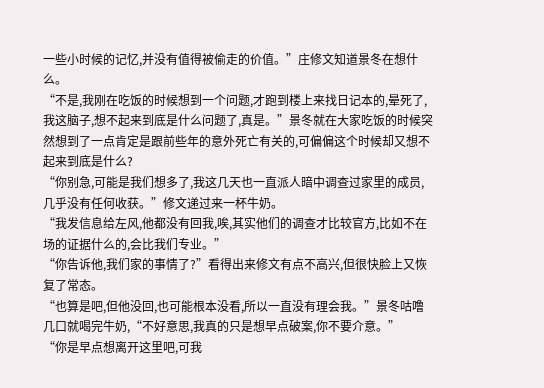一些小时候的记忆,并没有值得被偷走的价值。”庄修文知道景冬在想什么。
“不是,我刚在吃饭的时候想到一个问题,才跑到楼上来找日记本的,晕死了,我这脑子,想不起来到底是什么问题了,真是。”景冬就在大家吃饭的时候突然想到了一点肯定是跟前些年的意外死亡有关的,可偏偏这个时候却又想不起来到底是什么?
“你别急,可能是我们想多了,我这几天也一直派人暗中调查过家里的成员,几乎没有任何收获。”修文递过来一杯牛奶。
“我发信息给左风,他都没有回我,唉,其实他们的调查才比较官方,比如不在场的证据什么的,会比我们专业。”
“你告诉他,我们家的事情了?”看得出来修文有点不高兴,但很快脸上又恢复了常态。
“也算是吧,但他没回,也可能根本没看,所以一直没有理会我。”景冬咕噜几口就喝完牛奶,“不好意思,我真的只是想早点破案,你不要介意。”
“你是早点想离开这里吧,可我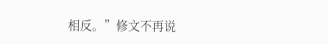相反。”修文不再说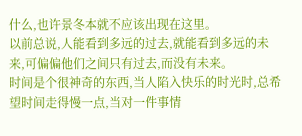什么,也许景冬本就不应该出现在这里。
以前总说,人能看到多远的过去,就能看到多远的未来,可偏偏他们之间只有过去,而没有未来。
时间是个很神奇的东西,当人陷入快乐的时光时,总希望时间走得慢一点,当对一件事情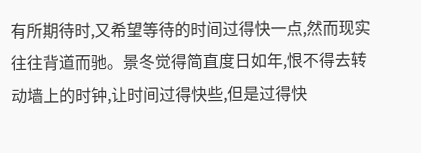有所期待时,又希望等待的时间过得快一点,然而现实往往背道而驰。景冬觉得简直度日如年,恨不得去转动墙上的时钟,让时间过得快些,但是过得快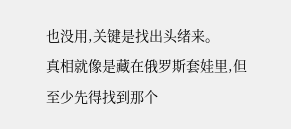也没用,关键是找出头绪来。
真相就像是藏在俄罗斯套娃里,但至少先得找到那个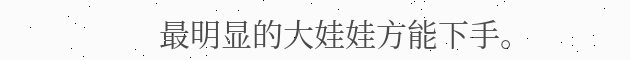最明显的大娃娃方能下手。